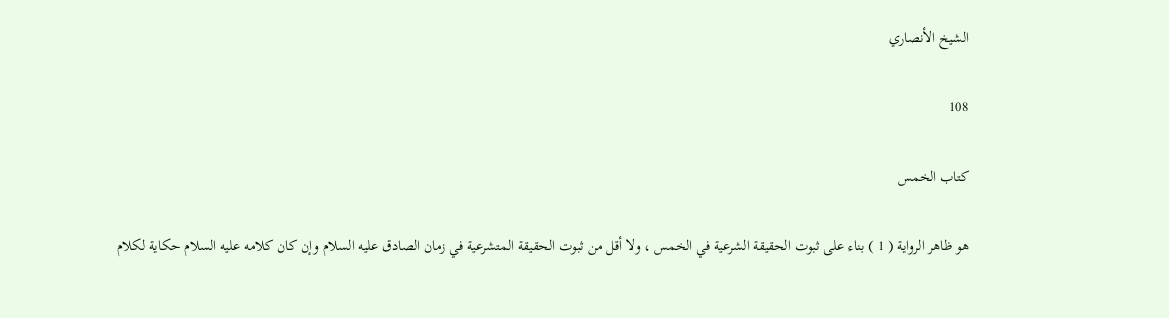الشيخ الأنصاري

108

كتاب الخمس

هو ظاهر الرواية ( 1 ) بناء على ثبوت الحقيقة الشرعية في الخمس ، ولا أقل من ثبوت الحقيقة المتشرعية في زمان الصادق عليه السلام وإن كان كلامه عليه السلام حكاية لكلام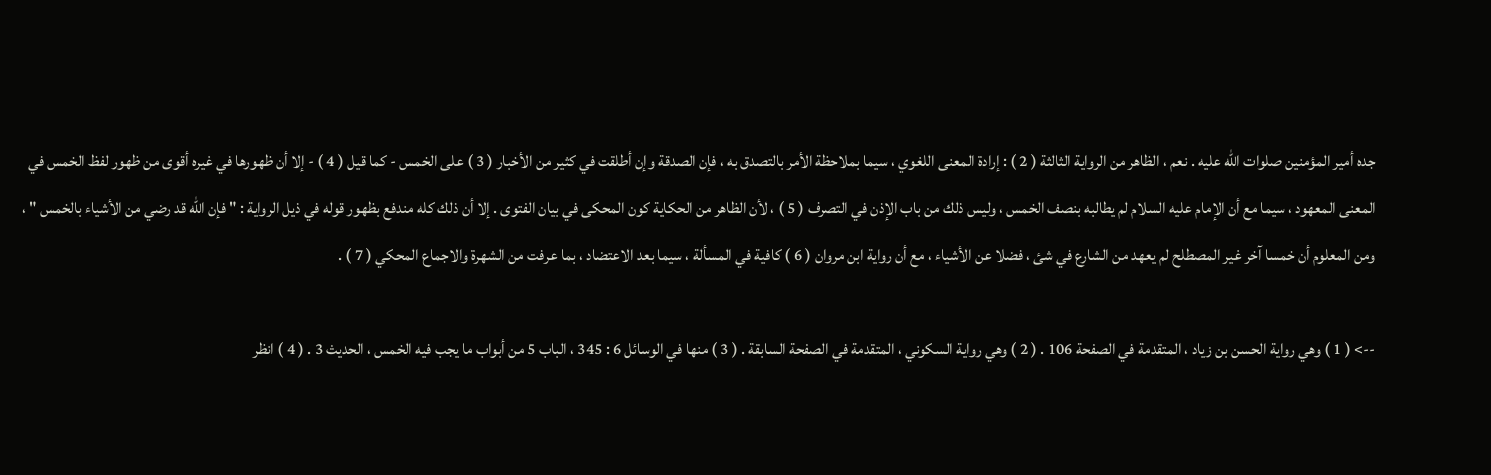جده أمير المؤمنين صلوات الله عليه . نعم ، الظاهر من الرواية الثالثة ( 2 ) : إرادة المعنى اللغوي ، سيما بملاحظة الأمر بالتصدق به ، فإن الصدقة وإن أطلقت في كثير من الأخبار ( 3 ) على الخمس - كما قيل ( 4 ) - إلا أن ظهورها في غيره أقوى من ظهور لفظ الخمس في المعنى المعهود ، سيما مع أن الإمام عليه السلام لم يطالبه بنصف الخمس ، وليس ذلك من باب الإذن في التصرف ( 5 ) ، لأن الظاهر من الحكاية كون المحكى في بيان الفتوى . إلا أن ذلك كله مندفع بظهور قوله في ذيل الرواية : " فإن الله قد رضي من الأشياء بالخمس " ، ومن المعلوم أن خمسا آخر غير المصطلح لم يعهد من الشارع في شئ ، فضلا عن الأشياء ، مع أن رواية ابن مروان ( 6 ) كافية في المسألة ، سيما بعد الاعتضاد ، بما عرفت من الشهرة والاجماع المحكي ( 7 ) .

--> ( 1 ) وهي رواية الحسن بن زياد ، المتقدمة في الصفحة 106 . ( 2 ) وهي رواية السكوني ، المتقدمة في الصفحة السابقة . ( 3 ) منها في الوسائل 6 : 345 ، الباب 5 من أبواب ما يجب فيه الخمس ، الحديث 3 . ( 4 ) انظر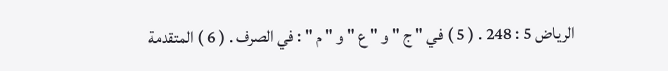الرياض 5 : 248 . ( 5 ) في " ج " و " ع " و " م " : في الصرف . ( 6 ) المتقدمة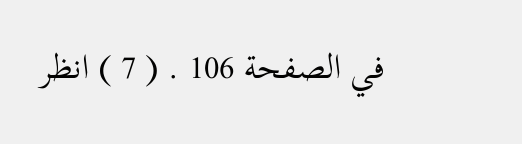في الصفحة 106 . ( 7 ) انظر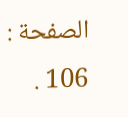الصفحة : 106 .